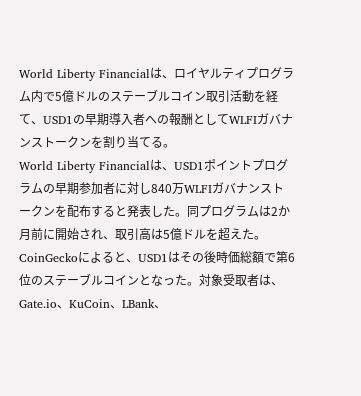World Liberty Financialは、ロイヤルティプログラム内で5億ドルのステーブルコイン取引活動を経て、USD1の早期導入者への報酬としてWLFIガバナンストークンを割り当てる。
World Liberty Financialは、USD1ポイントプログラムの早期参加者に対し840万WLFIガバナンストークンを配布すると発表した。同プログラムは2か月前に開始され、取引高は5億ドルを超えた。CoinGeckoによると、USD1はその後時価総額で第6位のステーブルコインとなった。対象受取者は、Gate.io、KuCoin、LBank、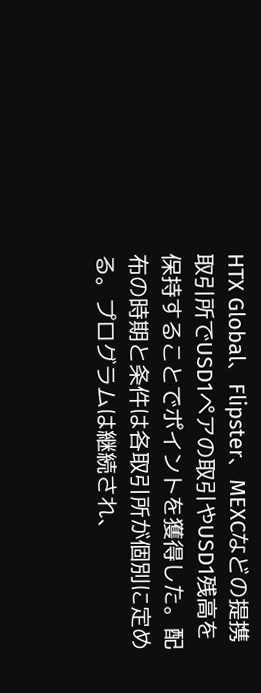HTX Global、Flipster、MEXCなどの提携取引所でUSD1ペアの取引やUSD1残高を保持することでポイントを獲得した。配布の時期と条件は各取引所が個別に定める。プログラムは継続され、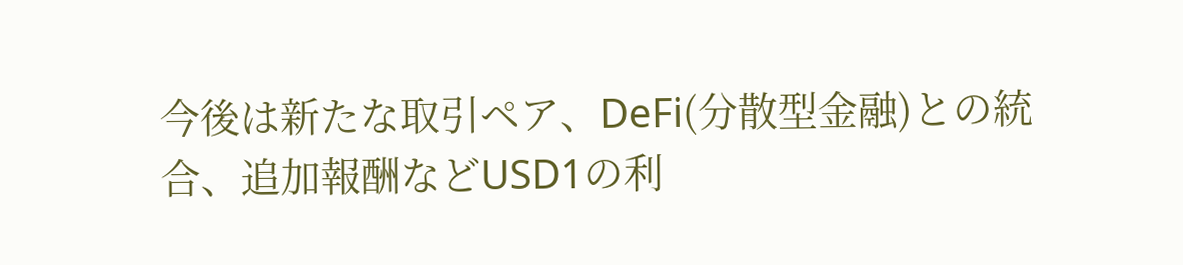今後は新たな取引ペア、DeFi(分散型金融)との統合、追加報酬などUSD1の利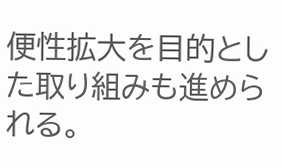便性拡大を目的とした取り組みも進められる。